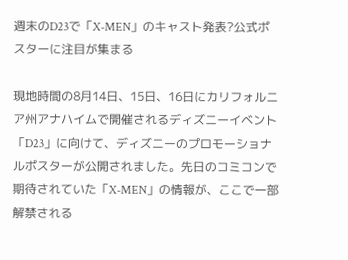週末のD23で「X-MEN」のキャスト発表?公式ポスターに注目が集まる

現地時間の8月14日、15日、16日にカリフォルニア州アナハイムで開催されるディズニーイベント「D23」に向けて、ディズニーのプロモーショナルポスターが公開されました。先日のコミコンで期待されていた「X-MEN」の情報が、ここで一部解禁される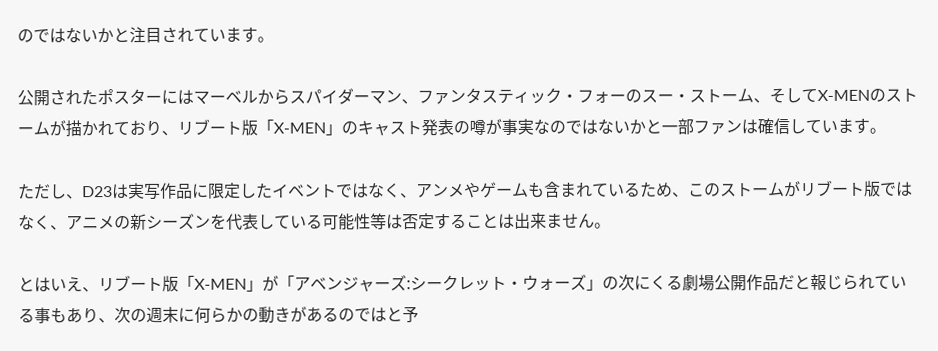のではないかと注目されています。

公開されたポスターにはマーベルからスパイダーマン、ファンタスティック・フォーのスー・ストーム、そしてX-MENのストームが描かれており、リブート版「X-MEN」のキャスト発表の噂が事実なのではないかと一部ファンは確信しています。

ただし、D23は実写作品に限定したイベントではなく、アンメやゲームも含まれているため、このストームがリブート版ではなく、アニメの新シーズンを代表している可能性等は否定することは出来ません。

とはいえ、リブート版「X-MEN」が「アベンジャーズ:シークレット・ウォーズ」の次にくる劇場公開作品だと報じられている事もあり、次の週末に何らかの動きがあるのではと予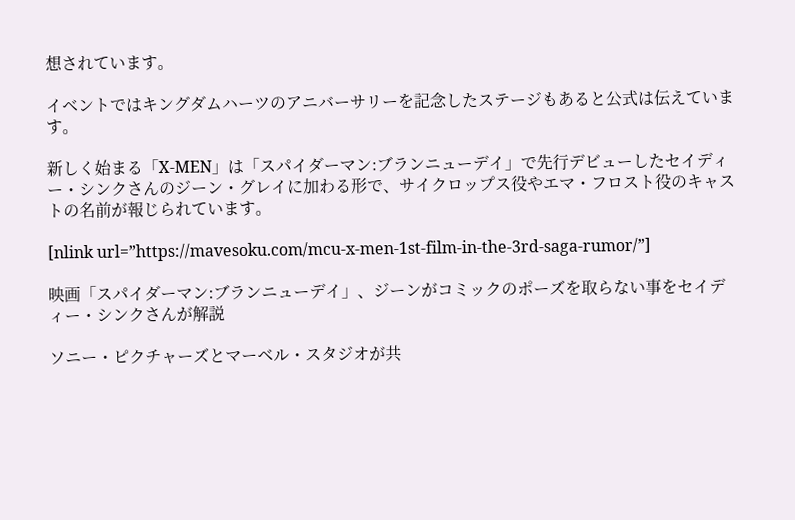想されています。

イベントではキングダムハーツのアニバーサリーを記念したステージもあると公式は伝えています。

新しく始まる「X-MEN」は「スパイダーマン:ブランニューデイ」で先行デビューしたセイディー・シンクさんのジーン・グレイに加わる形で、サイクロップス役やエマ・フロスト役のキャストの名前が報じられています。

[nlink url=”https://mavesoku.com/mcu-x-men-1st-film-in-the-3rd-saga-rumor/”]

映画「スパイダーマン:ブランニューデイ」、ジーンがコミックのポーズを取らない事をセイディー・シンクさんが解説

ソニー・ピクチャーズとマーベル・スタジオが共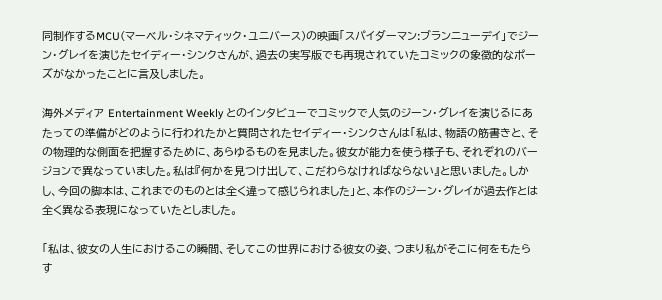同制作するMCU(マーベル・シネマティック・ユニバース)の映画「スパイダーマン:ブランニューデイ」でジーン・グレイを演じたセイディー・シンクさんが、過去の実写版でも再現されていたコミックの象徴的なポーズがなかったことに言及しました。

海外メディア Entertainment Weekly とのインタビューでコミックで人気のジーン・グレイを演じるにあたっての準備がどのように行われたかと質問されたセイディー・シンクさんは「私は、物語の筋書きと、その物理的な側面を把握するために、あらゆるものを見ました。彼女が能力を使う様子も、それぞれのバージョンで異なっていました。私は『何かを見つけ出して、こだわらなければならない』と思いました。しかし、今回の脚本は、これまでのものとは全く違って感じられました」と、本作のジーン・グレイが過去作とは全く異なる表現になっていたとしました。

「私は、彼女の人生におけるこの瞬間、そしてこの世界における彼女の姿、つまり私がそこに何をもたらす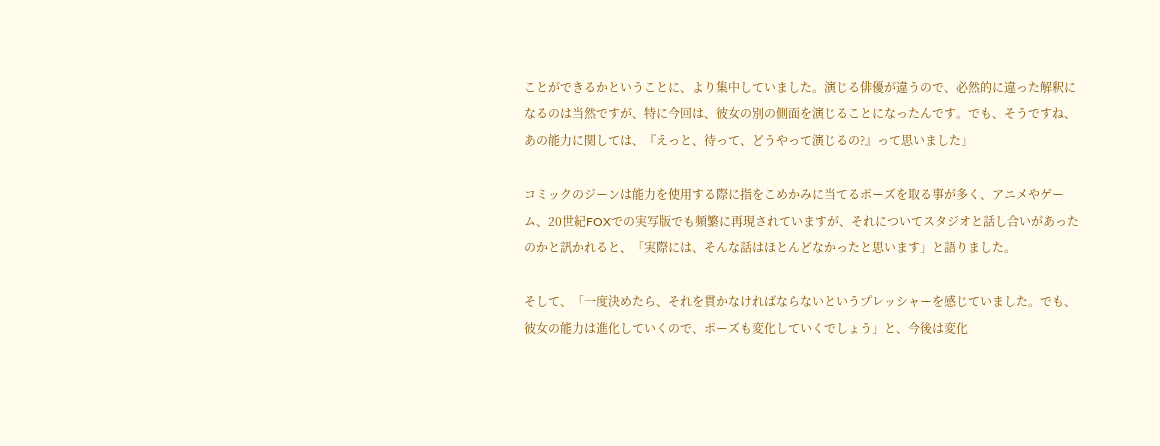ことができるかということに、より集中していました。演じる俳優が違うので、必然的に違った解釈になるのは当然ですが、特に今回は、彼女の別の側面を演じることになったんです。でも、そうですね、あの能力に関しては、『えっと、待って、どうやって演じるの?』って思いました」

コミックのジーンは能力を使用する際に指をこめかみに当てるポーズを取る事が多く、アニメやゲーム、20世紀FOXでの実写版でも頻繁に再現されていますが、それについてスタジオと話し合いがあったのかと訊かれると、「実際には、そんな話はほとんどなかったと思います」と語りました。

そして、「一度決めたら、それを貫かなければならないというプレッシャーを感じていました。でも、彼女の能力は進化していくので、ポーズも変化していくでしょう」と、今後は変化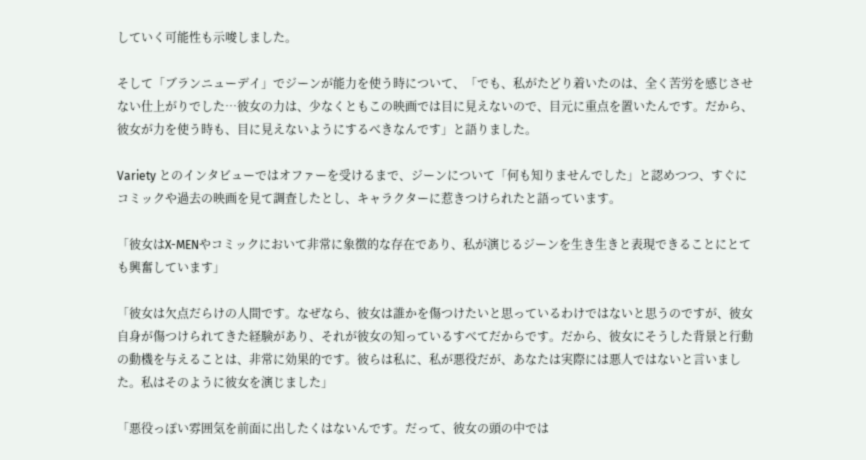していく可能性も示唆しました。

そして「ブランニューデイ」でジーンが能力を使う時について、「でも、私がたどり着いたのは、全く苦労を感じさせない仕上がりでした…彼女の力は、少なくともこの映画では目に見えないので、目元に重点を置いたんです。だから、彼女が力を使う時も、目に見えないようにするべきなんです」と語りました。

Variety とのインタビューではオファーを受けるまで、ジーンについて「何も知りませんでした」と認めつつ、すぐにコミックや過去の映画を見て調査したとし、キャラクターに惹きつけられたと語っています。

「彼女はX-MENやコミックにおいて非常に象徴的な存在であり、私が演じるジーンを生き生きと表現できることにとても興奮しています」

「彼女は欠点だらけの人間です。なぜなら、彼女は誰かを傷つけたいと思っているわけではないと思うのですが、彼女自身が傷つけられてきた経験があり、それが彼女の知っているすべてだからです。だから、彼女にそうした背景と行動の動機を与えることは、非常に効果的です。彼らは私に、私が悪役だが、あなたは実際には悪人ではないと言いました。私はそのように彼女を演じました」

「悪役っぽい雰囲気を前面に出したくはないんです。だって、彼女の頭の中では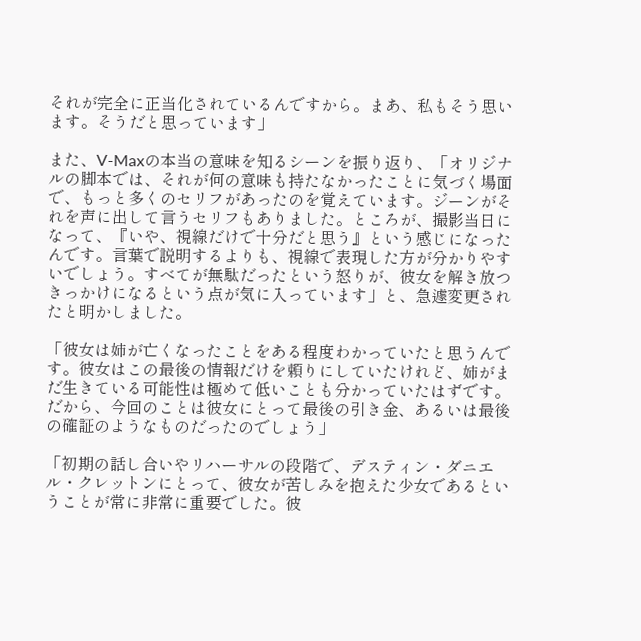それが完全に正当化されているんですから。まあ、私もそう思います。そうだと思っています」

また、V-Maxの本当の意味を知るシーンを振り返り、「オリジナルの脚本では、それが何の意味も持たなかったことに気づく場面で、もっと多くのセリフがあったのを覚えています。ジーンがそれを声に出して言うセリフもありました。ところが、撮影当日になって、『いや、視線だけで十分だと思う』という感じになったんです。言葉で説明するよりも、視線で表現した方が分かりやすいでしょう。すべてが無駄だったという怒りが、彼女を解き放つきっかけになるという点が気に入っています」と、急遽変更されたと明かしました。

「彼女は姉が亡くなったことをある程度わかっていたと思うんです。彼女はこの最後の情報だけを頼りにしていたけれど、姉がまだ生きている可能性は極めて低いことも分かっていたはずです。だから、今回のことは彼女にとって最後の引き金、あるいは最後の確証のようなものだったのでしょう」

「初期の話し合いやリハーサルの段階で、デスティン・ダニエル・クレットンにとって、彼女が苦しみを抱えた少女であるということが常に非常に重要でした。彼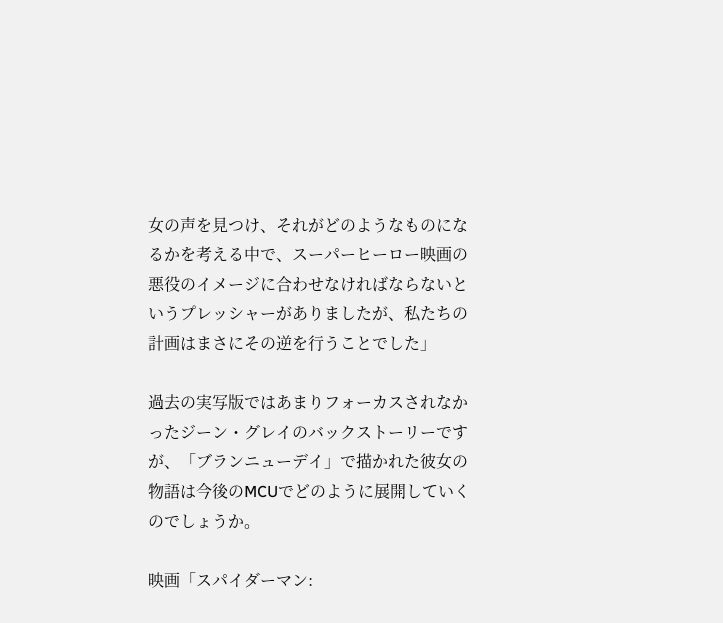女の声を見つけ、それがどのようなものになるかを考える中で、スーパーヒーロー映画の悪役のイメージに合わせなければならないというプレッシャーがありましたが、私たちの計画はまさにその逆を行うことでした」

過去の実写版ではあまりフォーカスされなかったジーン・グレイのバックストーリーですが、「ブランニューデイ」で描かれた彼女の物語は今後のMCUでどのように展開していくのでしょうか。

映画「スパイダーマン: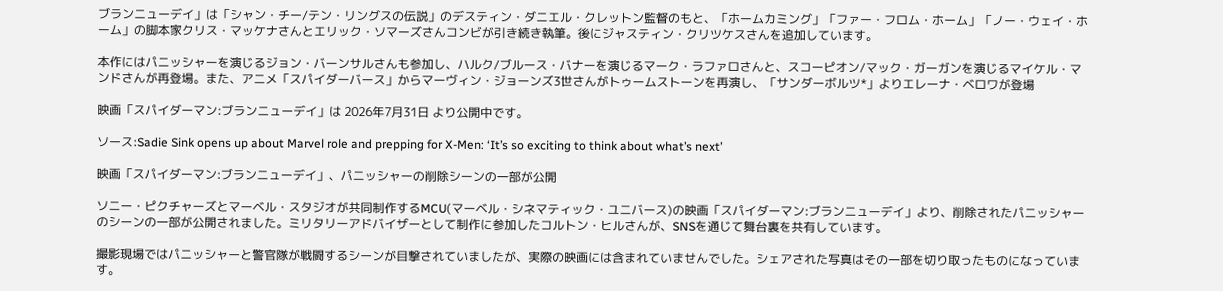ブランニューデイ」は「シャン・チー/テン・リングスの伝説」のデスティン・ダニエル・クレットン監督のもと、「ホームカミング」「ファー・フロム・ホーム」「ノー・ウェイ・ホーム」の脚本家クリス・マッケナさんとエリック・ソマーズさんコンビが引き続き執筆。後にジャスティン・クリツケスさんを追加しています。

本作にはパニッシャーを演じるジョン・バーンサルさんも参加し、ハルク/ブルース・バナーを演じるマーク・ラファロさんと、スコーピオン/マック・ガーガンを演じるマイケル・マンドさんが再登場。また、アニメ「スパイダーバース」からマーヴィン・ジョーンズ3世さんがトゥームストーンを再演し、「サンダーボルツ*」よりエレーナ・ベロワが登場

映画「スパイダーマン:ブランニューデイ」は 2026年7月31日 より公開中です。

ソース:Sadie Sink opens up about Marvel role and prepping for X-Men: ‘It’s so exciting to think about what’s next’

映画「スパイダーマン:ブランニューデイ」、パニッシャーの削除シーンの一部が公開

ソニー・ピクチャーズとマーベル・スタジオが共同制作するMCU(マーベル・シネマティック・ユニバース)の映画「スパイダーマン:ブランニューデイ」より、削除されたパニッシャーのシーンの一部が公開されました。ミリタリーアドバイザーとして制作に参加したコルトン・ヒルさんが、SNSを通じて舞台裏を共有しています。

撮影現場ではパニッシャーと警官隊が戦闘するシーンが目撃されていましたが、実際の映画には含まれていませんでした。シェアされた写真はその一部を切り取ったものになっています。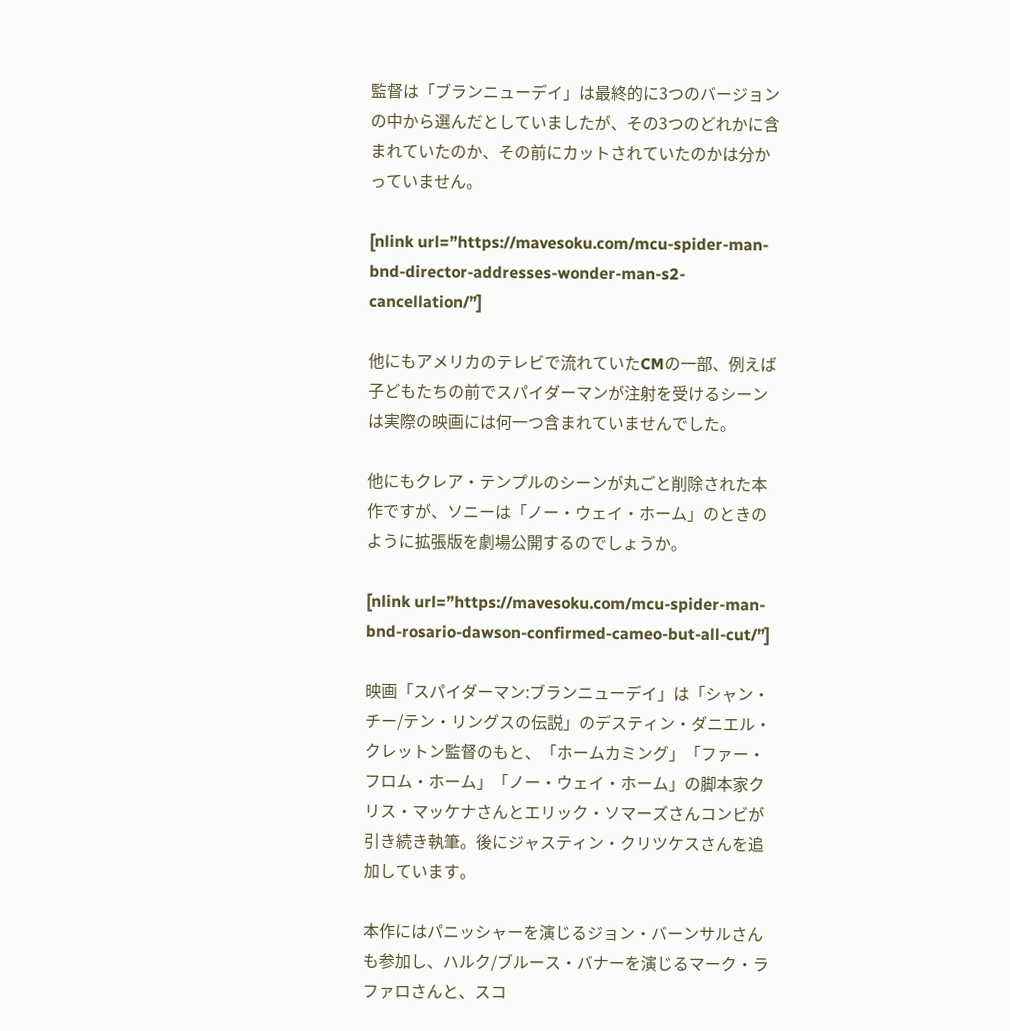監督は「ブランニューデイ」は最終的に3つのバージョンの中から選んだとしていましたが、その3つのどれかに含まれていたのか、その前にカットされていたのかは分かっていません。

[nlink url=”https://mavesoku.com/mcu-spider-man-bnd-director-addresses-wonder-man-s2-cancellation/”]

他にもアメリカのテレビで流れていたCMの一部、例えば子どもたちの前でスパイダーマンが注射を受けるシーンは実際の映画には何一つ含まれていませんでした。

他にもクレア・テンプルのシーンが丸ごと削除された本作ですが、ソニーは「ノー・ウェイ・ホーム」のときのように拡張版を劇場公開するのでしょうか。

[nlink url=”https://mavesoku.com/mcu-spider-man-bnd-rosario-dawson-confirmed-cameo-but-all-cut/”]

映画「スパイダーマン:ブランニューデイ」は「シャン・チー/テン・リングスの伝説」のデスティン・ダニエル・クレットン監督のもと、「ホームカミング」「ファー・フロム・ホーム」「ノー・ウェイ・ホーム」の脚本家クリス・マッケナさんとエリック・ソマーズさんコンビが引き続き執筆。後にジャスティン・クリツケスさんを追加しています。

本作にはパニッシャーを演じるジョン・バーンサルさんも参加し、ハルク/ブルース・バナーを演じるマーク・ラファロさんと、スコ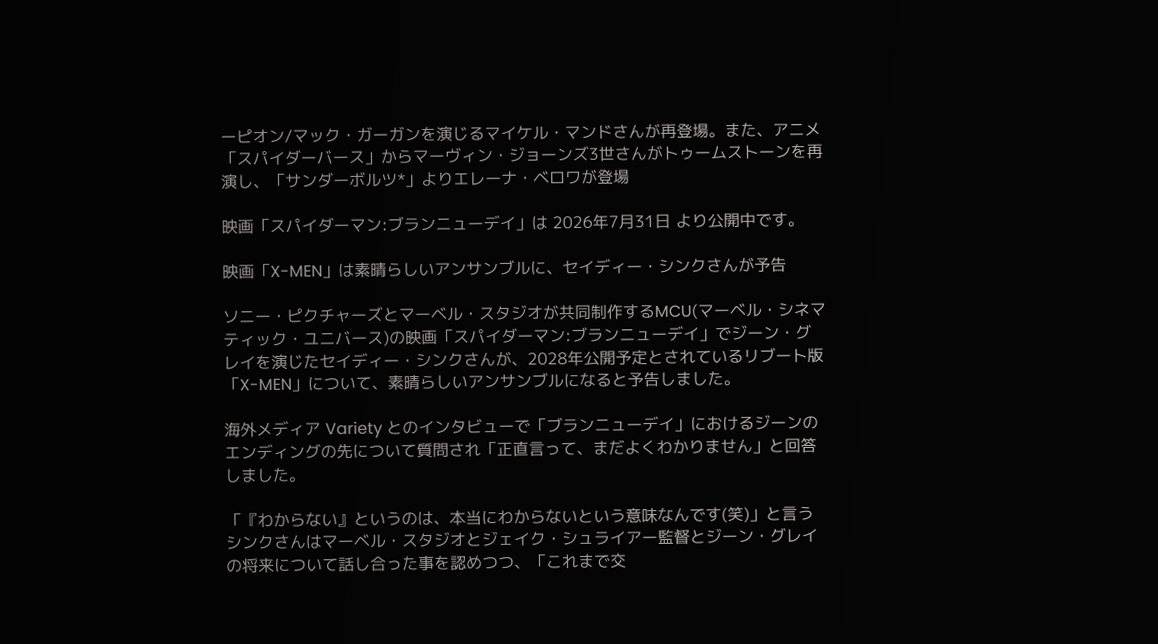ーピオン/マック・ガーガンを演じるマイケル・マンドさんが再登場。また、アニメ「スパイダーバース」からマーヴィン・ジョーンズ3世さんがトゥームストーンを再演し、「サンダーボルツ*」よりエレーナ・ベロワが登場

映画「スパイダーマン:ブランニューデイ」は 2026年7月31日 より公開中です。

映画「X-MEN」は素晴らしいアンサンブルに、セイディー・シンクさんが予告

ソニー・ピクチャーズとマーベル・スタジオが共同制作するMCU(マーベル・シネマティック・ユニバース)の映画「スパイダーマン:ブランニューデイ」でジーン・グレイを演じたセイディー・シンクさんが、2028年公開予定とされているリブート版「X-MEN」について、素晴らしいアンサンブルになると予告しました。

海外メディア Variety とのインタビューで「ブランニューデイ」におけるジーンのエンディングの先について質問され「正直言って、まだよくわかりません」と回答しました。

「『わからない』というのは、本当にわからないという意味なんです(笑)」と言うシンクさんはマーベル・スタジオとジェイク・シュライアー監督とジーン・グレイの将来について話し合った事を認めつつ、「これまで交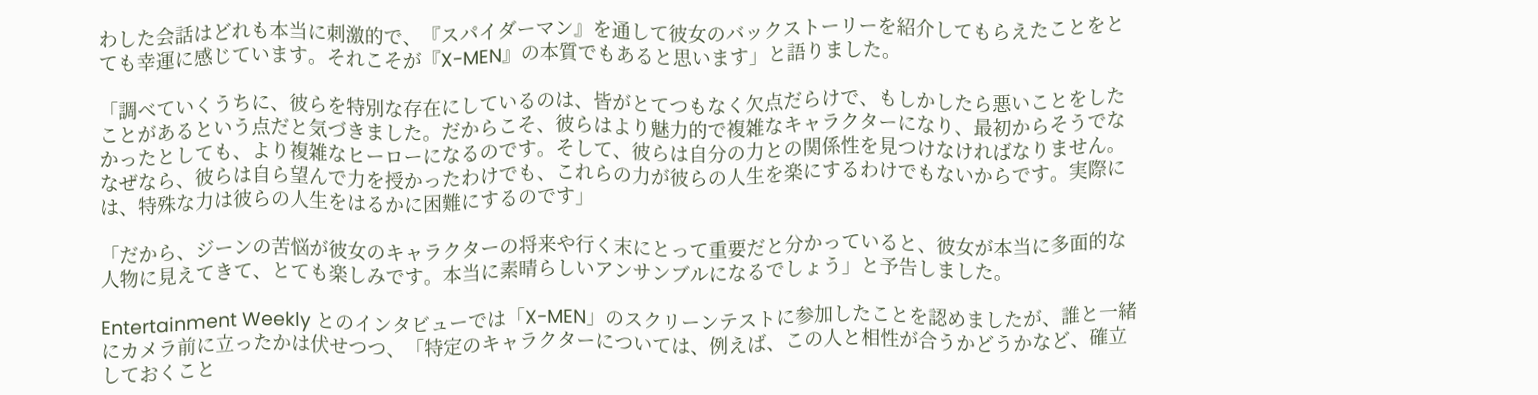わした会話はどれも本当に刺激的で、『スパイダーマン』を通して彼女のバックストーリーを紹介してもらえたことをとても幸運に感じています。それこそが『X-MEN』の本質でもあると思います」と語りました。

「調べていくうちに、彼らを特別な存在にしているのは、皆がとてつもなく欠点だらけで、もしかしたら悪いことをしたことがあるという点だと気づきました。だからこそ、彼らはより魅力的で複雑なキャラクターになり、最初からそうでなかったとしても、より複雑なヒーローになるのです。そして、彼らは自分の力との関係性を見つけなければなりません。なぜなら、彼らは自ら望んで力を授かったわけでも、これらの力が彼らの人生を楽にするわけでもないからです。実際には、特殊な力は彼らの人生をはるかに困難にするのです」

「だから、ジーンの苦悩が彼女のキャラクターの将来や行く末にとって重要だと分かっていると、彼女が本当に多面的な人物に見えてきて、とても楽しみです。本当に素晴らしいアンサンブルになるでしょう」と予告しました。

Entertainment Weekly とのインタビューでは「X-MEN」のスクリーンテストに参加したことを認めましたが、誰と一緒にカメラ前に立ったかは伏せつつ、「特定のキャラクターについては、例えば、この人と相性が合うかどうかなど、確立しておくこと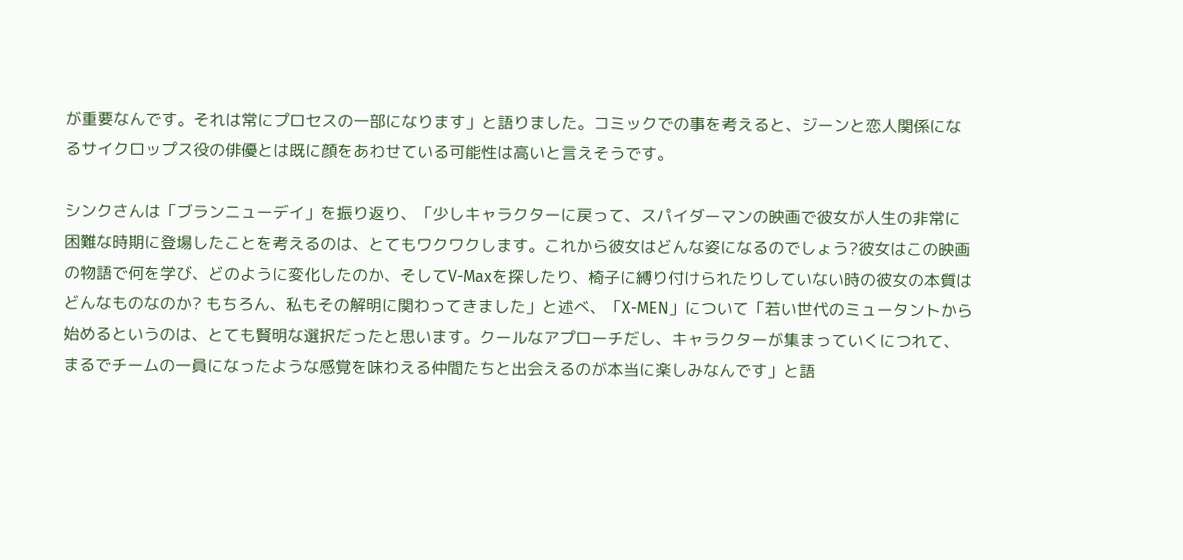が重要なんです。それは常にプロセスの一部になります」と語りました。コミックでの事を考えると、ジーンと恋人関係になるサイクロップス役の俳優とは既に顔をあわせている可能性は高いと言えそうです。

シンクさんは「ブランニューデイ」を振り返り、「少しキャラクターに戻って、スパイダーマンの映画で彼女が人生の非常に困難な時期に登場したことを考えるのは、とてもワクワクします。これから彼女はどんな姿になるのでしょう?彼女はこの映画の物語で何を学び、どのように変化したのか、そしてV-Maxを探したり、椅子に縛り付けられたりしていない時の彼女の本質はどんなものなのか? もちろん、私もその解明に関わってきました」と述べ、「X-MEN」について「若い世代のミュータントから始めるというのは、とても賢明な選択だったと思います。クールなアプローチだし、キャラクターが集まっていくにつれて、まるでチームの一員になったような感覚を味わえる仲間たちと出会えるのが本当に楽しみなんです」と語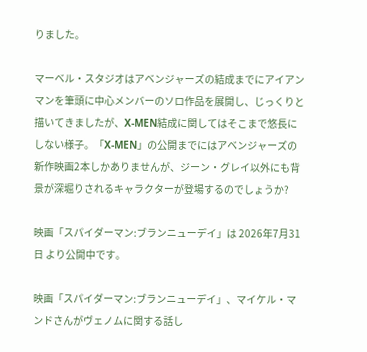りました。

マーベル・スタジオはアベンジャーズの結成までにアイアンマンを筆頭に中心メンバーのソロ作品を展開し、じっくりと描いてきましたが、X-MEN結成に関してはそこまで悠長にしない様子。「X-MEN」の公開までにはアベンジャーズの新作映画2本しかありませんが、ジーン・グレイ以外にも背景が深堀りされるキャラクターが登場するのでしょうか?

映画「スパイダーマン:ブランニューデイ」は 2026年7月31日 より公開中です。

映画「スパイダーマン:ブランニューデイ」、マイケル・マンドさんがヴェノムに関する話し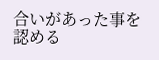合いがあった事を認める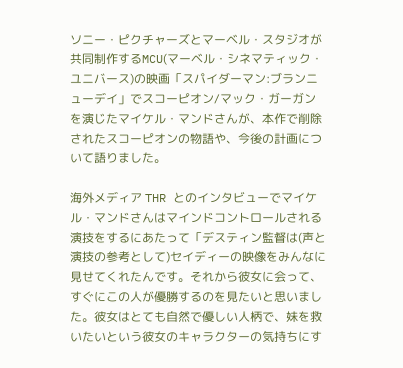ソニー・ピクチャーズとマーベル・スタジオが共同制作するMCU(マーベル・シネマティック・ユニバース)の映画「スパイダーマン:ブランニューデイ」でスコーピオン/マック・ガーガンを演じたマイケル・マンドさんが、本作で削除されたスコーピオンの物語や、今後の計画について語りました。

海外メディア THR とのインタビューでマイケル・マンドさんはマインドコントロールされる演技をするにあたって「デスティン監督は(声と演技の参考として)セイディーの映像をみんなに見せてくれたんです。それから彼女に会って、すぐにこの人が優勝するのを見たいと思いました。彼女はとても自然で優しい人柄で、妹を救いたいという彼女のキャラクターの気持ちにす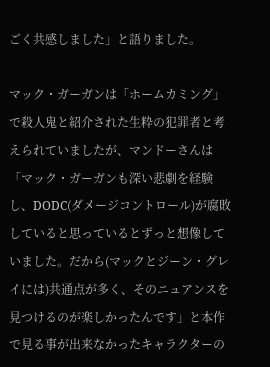ごく共感しました」と語りました。

マック・ガーガンは「ホームカミング」で殺人鬼と紹介された生粋の犯罪者と考えられていましたが、マンドーさんは「マック・ガーガンも深い悲劇を経験し、DODC(ダメージコントロール)が腐敗していると思っているとずっと想像していました。だから(マックとジーン・グレイには)共通点が多く、そのニュアンスを見つけるのが楽しかったんです」と本作で見る事が出来なかったキャラクターの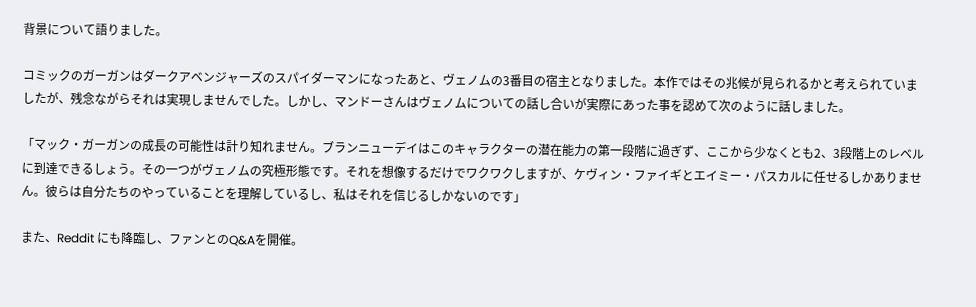背景について語りました。

コミックのガーガンはダークアベンジャーズのスパイダーマンになったあと、ヴェノムの3番目の宿主となりました。本作ではその兆候が見られるかと考えられていましたが、残念ながらそれは実現しませんでした。しかし、マンドーさんはヴェノムについての話し合いが実際にあった事を認めて次のように話しました。

「マック・ガーガンの成長の可能性は計り知れません。ブランニューデイはこのキャラクターの潜在能力の第一段階に過ぎず、ここから少なくとも2、3段階上のレベルに到達できるしょう。その一つがヴェノムの究極形態です。それを想像するだけでワクワクしますが、ケヴィン・ファイギとエイミー・パスカルに任せるしかありません。彼らは自分たちのやっていることを理解しているし、私はそれを信じるしかないのです」

また、Reddit にも降臨し、ファンとのQ&Aを開催。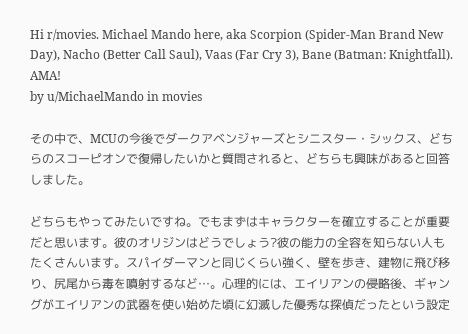Hi r/movies. Michael Mando here, aka Scorpion (Spider-Man Brand New Day), Nacho (Better Call Saul), Vaas (Far Cry 3), Bane (Batman: Knightfall). AMA!
by u/MichaelMando in movies

その中で、MCUの今後でダークアベンジャーズとシニスター・シックス、どちらのスコーピオンで復帰したいかと質問されると、どちらも興味があると回答しました。

どちらもやってみたいですね。でもまずはキャラクターを確立することが重要だと思います。彼のオリジンはどうでしょう?彼の能力の全容を知らない人もたくさんいます。スパイダーマンと同じくらい強く、壁を歩き、建物に飛び移り、尻尾から毒を噴射するなど…。心理的には、エイリアンの侵略後、ギャングがエイリアンの武器を使い始めた頃に幻滅した優秀な探偵だったという設定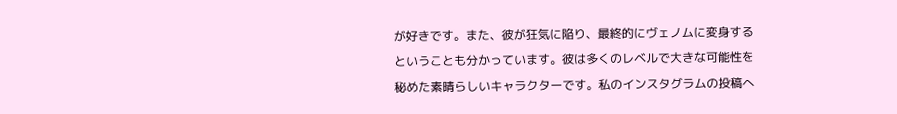が好きです。また、彼が狂気に陥り、最終的にヴェノムに変身するということも分かっています。彼は多くのレベルで大きな可能性を秘めた素晴らしいキャラクターです。私のインスタグラムの投稿へ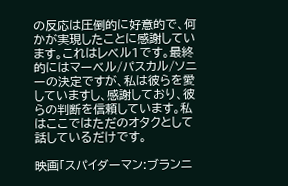の反応は圧倒的に好意的で、何かが実現したことに感謝しています。これはレベル1です。最終的にはマーベル/パスカル/ソニーの決定ですが、私は彼らを愛していますし、感謝しており、彼らの判断を信頼しています。私はここではただのオタクとして話しているだけです。

映画「スパイダーマン:ブランニ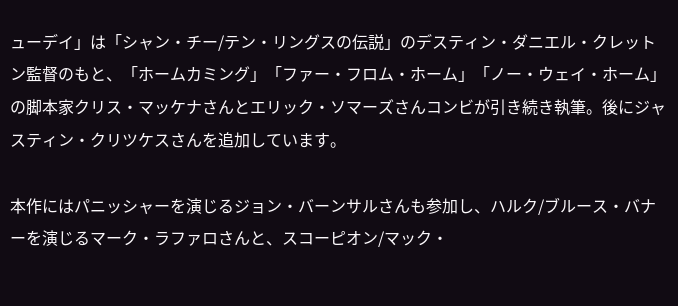ューデイ」は「シャン・チー/テン・リングスの伝説」のデスティン・ダニエル・クレットン監督のもと、「ホームカミング」「ファー・フロム・ホーム」「ノー・ウェイ・ホーム」の脚本家クリス・マッケナさんとエリック・ソマーズさんコンビが引き続き執筆。後にジャスティン・クリツケスさんを追加しています。

本作にはパニッシャーを演じるジョン・バーンサルさんも参加し、ハルク/ブルース・バナーを演じるマーク・ラファロさんと、スコーピオン/マック・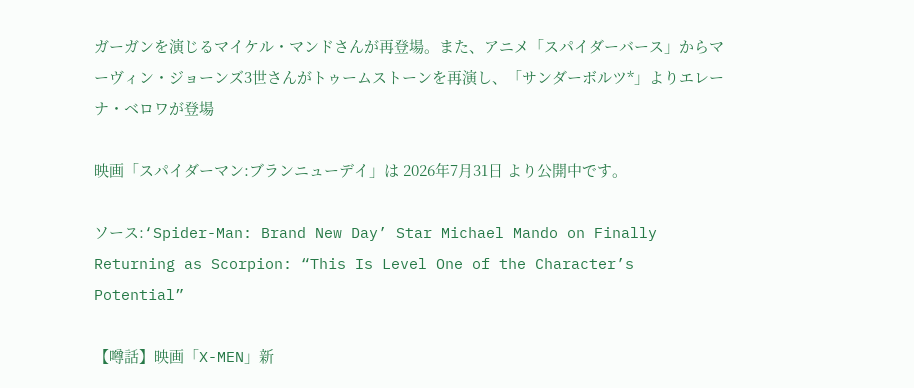ガーガンを演じるマイケル・マンドさんが再登場。また、アニメ「スパイダーバース」からマーヴィン・ジョーンズ3世さんがトゥームストーンを再演し、「サンダーボルツ*」よりエレーナ・ベロワが登場

映画「スパイダーマン:ブランニューデイ」は 2026年7月31日 より公開中です。

ソース:‘Spider-Man: Brand New Day’ Star Michael Mando on Finally Returning as Scorpion: “This Is Level One of the Character’s Potential”

【噂話】映画「X-MEN」新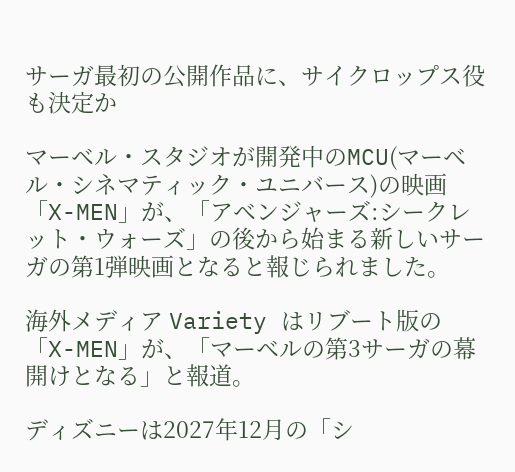サーガ最初の公開作品に、サイクロップス役も決定か

マーベル・スタジオが開発中のMCU(マーベル・シネマティック・ユニバース)の映画「X-MEN」が、「アベンジャーズ:シークレット・ウォーズ」の後から始まる新しいサーガの第1弾映画となると報じられました。

海外メディア Variety はリブート版の「X-MEN」が、「マーベルの第3サーガの幕開けとなる」と報道。

ディズニーは2027年12月の「シ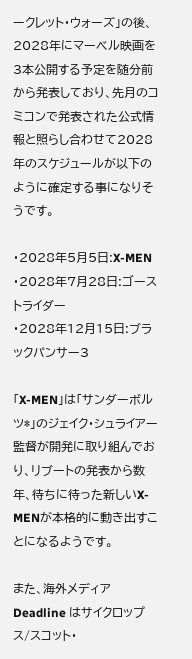ークレット・ウォーズ」の後、2028年にマーベル映画を3本公開する予定を随分前から発表しており、先月のコミコンで発表された公式情報と照らし合わせて2028年のスケジュールが以下のように確定する事になりそうです。

・2028年5月5日:X-MEN
・2028年7月28日:ゴーストライダー
・2028年12月15日:ブラックパンサー3

「X-MEN」は「サンダーボルツ*」のジェイク・シュライアー監督が開発に取り組んでおり、リブートの発表から数年、待ちに待った新しいX-MENが本格的に動き出すことになるようです。

また、海外メディア Deadline はサイクロップス/スコット・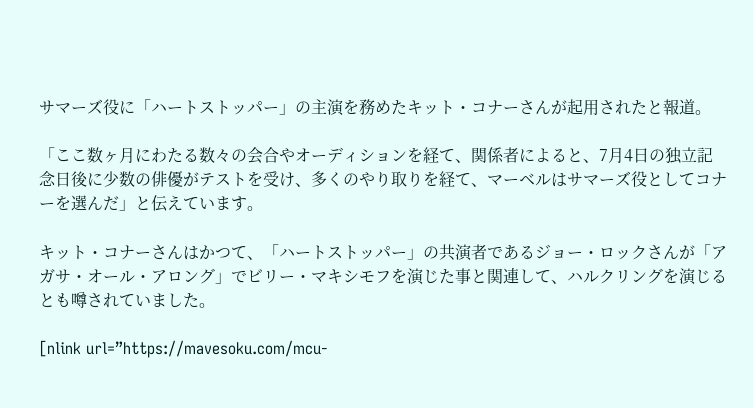サマーズ役に「ハートストッパー」の主演を務めたキット・コナーさんが起用されたと報道。

「ここ数ヶ月にわたる数々の会合やオーディションを経て、関係者によると、7月4日の独立記念日後に少数の俳優がテストを受け、多くのやり取りを経て、マーベルはサマーズ役としてコナーを選んだ」と伝えています。

キット・コナーさんはかつて、「ハートストッパー」の共演者であるジョー・ロックさんが「アガサ・オール・アロング」でビリー・マキシモフを演じた事と関連して、ハルクリングを演じるとも噂されていました。

[nlink url=”https://mavesoku.com/mcu-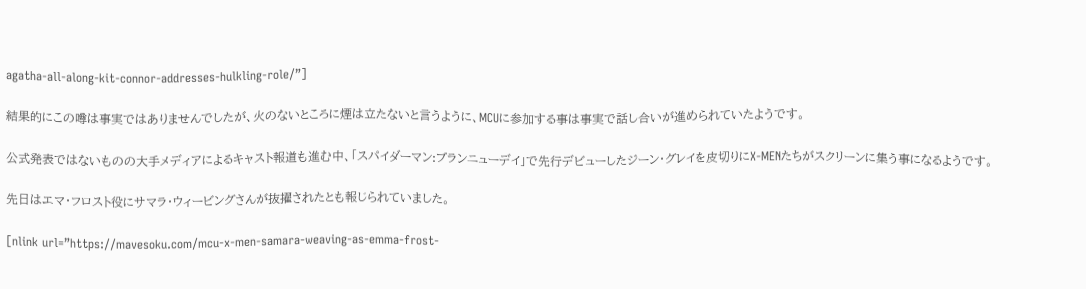agatha-all-along-kit-connor-addresses-hulkling-role/”]

結果的にこの噂は事実ではありませんでしたが、火のないところに煙は立たないと言うように、MCUに参加する事は事実で話し合いが進められていたようです。

公式発表ではないものの大手メディアによるキャスト報道も進む中、「スパイダーマン:ブランニューデイ」で先行デビューしたジーン・グレイを皮切りにX-MENたちがスクリーンに集う事になるようです。

先日はエマ・フロスト役にサマラ・ウィービングさんが抜擢されたとも報じられていました。

[nlink url=”https://mavesoku.com/mcu-x-men-samara-weaving-as-emma-frost-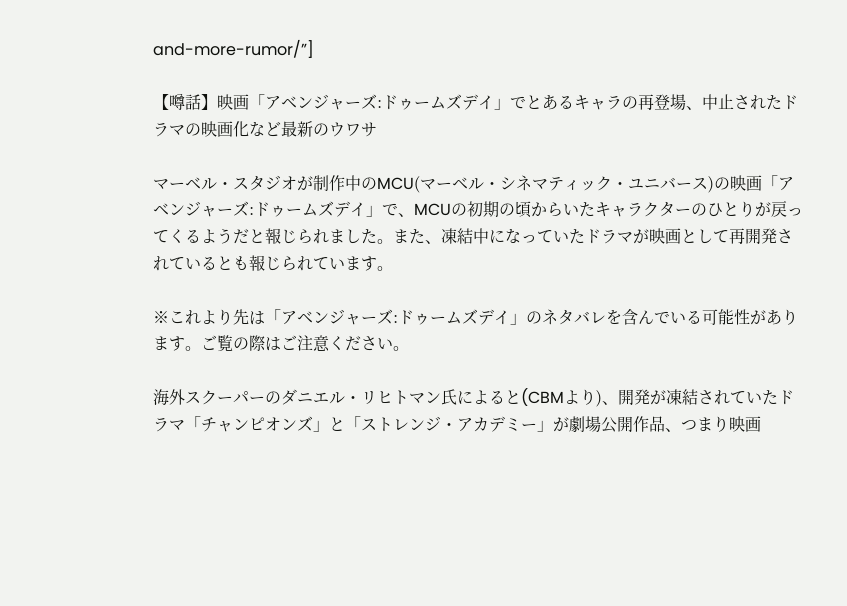and-more-rumor/”]

【噂話】映画「アベンジャーズ:ドゥームズデイ」でとあるキャラの再登場、中止されたドラマの映画化など最新のウワサ

マーベル・スタジオが制作中のMCU(マーベル・シネマティック・ユニバース)の映画「アベンジャーズ:ドゥームズデイ」で、MCUの初期の頃からいたキャラクターのひとりが戻ってくるようだと報じられました。また、凍結中になっていたドラマが映画として再開発されているとも報じられています。

※これより先は「アベンジャーズ:ドゥームズデイ」のネタバレを含んでいる可能性があります。ご覧の際はご注意ください。

海外スクーパーのダニエル・リヒトマン氏によると(CBMより)、開発が凍結されていたドラマ「チャンピオンズ」と「ストレンジ・アカデミー」が劇場公開作品、つまり映画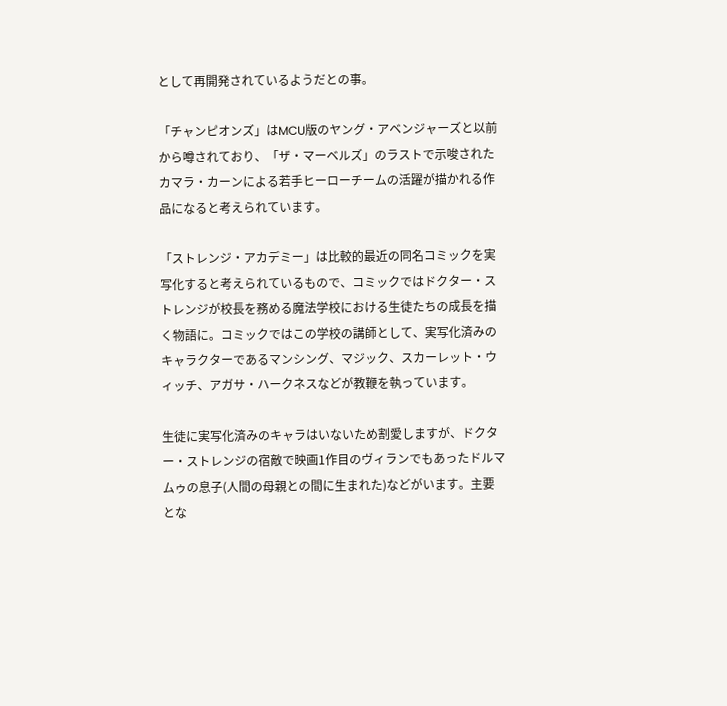として再開発されているようだとの事。

「チャンピオンズ」はMCU版のヤング・アベンジャーズと以前から噂されており、「ザ・マーベルズ」のラストで示唆されたカマラ・カーンによる若手ヒーローチームの活躍が描かれる作品になると考えられています。

「ストレンジ・アカデミー」は比較的最近の同名コミックを実写化すると考えられているもので、コミックではドクター・ストレンジが校長を務める魔法学校における生徒たちの成長を描く物語に。コミックではこの学校の講師として、実写化済みのキャラクターであるマンシング、マジック、スカーレット・ウィッチ、アガサ・ハークネスなどが教鞭を執っています。

生徒に実写化済みのキャラはいないため割愛しますが、ドクター・ストレンジの宿敵で映画1作目のヴィランでもあったドルマムゥの息子(人間の母親との間に生まれた)などがいます。主要とな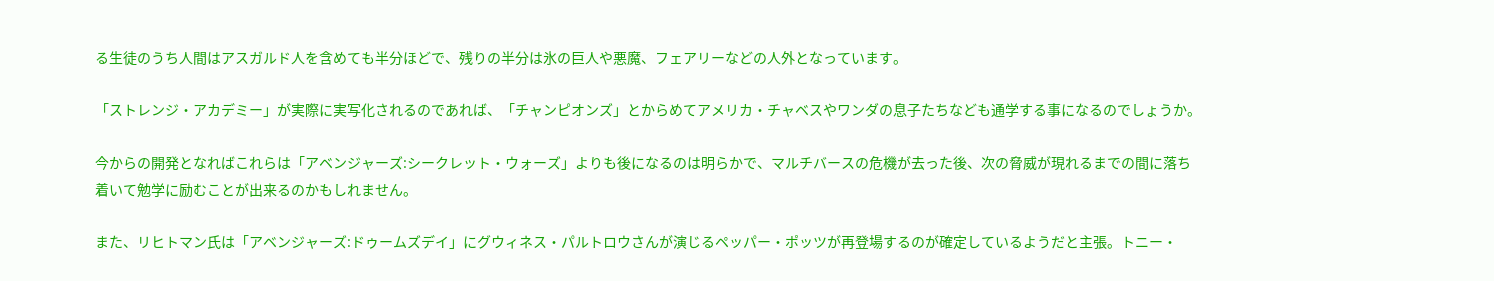る生徒のうち人間はアスガルド人を含めても半分ほどで、残りの半分は氷の巨人や悪魔、フェアリーなどの人外となっています。

「ストレンジ・アカデミー」が実際に実写化されるのであれば、「チャンピオンズ」とからめてアメリカ・チャベスやワンダの息子たちなども通学する事になるのでしょうか。

今からの開発となればこれらは「アベンジャーズ:シークレット・ウォーズ」よりも後になるのは明らかで、マルチバースの危機が去った後、次の脅威が現れるまでの間に落ち着いて勉学に励むことが出来るのかもしれません。

また、リヒトマン氏は「アベンジャーズ:ドゥームズデイ」にグウィネス・パルトロウさんが演じるペッパー・ポッツが再登場するのが確定しているようだと主張。トニー・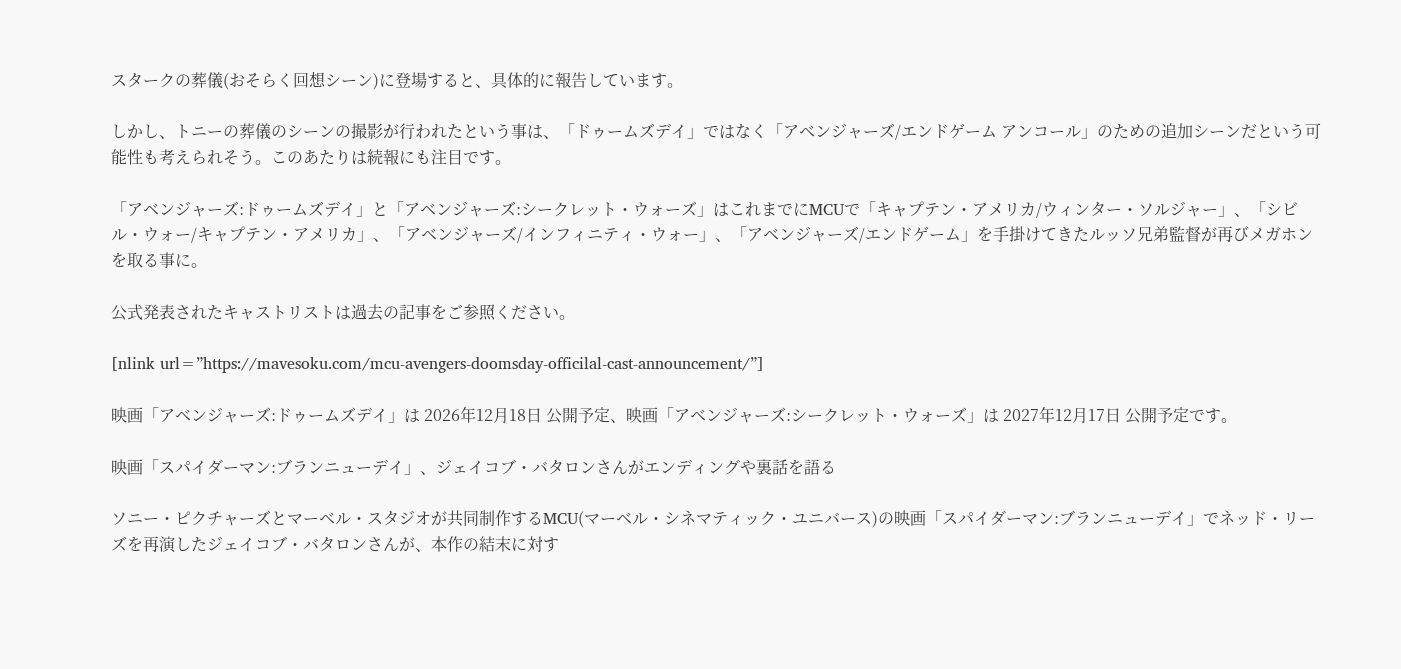スタークの葬儀(おそらく回想シーン)に登場すると、具体的に報告しています。

しかし、トニーの葬儀のシーンの撮影が行われたという事は、「ドゥームズデイ」ではなく「アベンジャーズ/エンドゲーム アンコール」のための追加シーンだという可能性も考えられそう。このあたりは続報にも注目です。

「アベンジャーズ:ドゥームズデイ」と「アベンジャーズ:シークレット・ウォーズ」はこれまでにMCUで「キャプテン・アメリカ/ウィンター・ソルジャー」、「シビル・ウォー/キャプテン・アメリカ」、「アベンジャーズ/インフィニティ・ウォー」、「アベンジャーズ/エンドゲーム」を手掛けてきたルッソ兄弟監督が再びメガホンを取る事に。

公式発表されたキャストリストは過去の記事をご参照ください。

[nlink url=”https://mavesoku.com/mcu-avengers-doomsday-officilal-cast-announcement/”]

映画「アベンジャーズ:ドゥームズデイ」は 2026年12月18日 公開予定、映画「アベンジャーズ:シークレット・ウォーズ」は 2027年12月17日 公開予定です。

映画「スパイダーマン:ブランニューデイ」、ジェイコブ・バタロンさんがエンディングや裏話を語る

ソニー・ピクチャーズとマーベル・スタジオが共同制作するMCU(マーベル・シネマティック・ユニバース)の映画「スパイダーマン:ブランニューデイ」でネッド・リーズを再演したジェイコブ・バタロンさんが、本作の結末に対す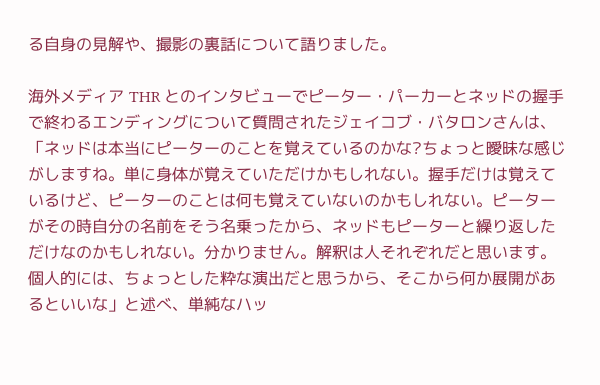る自身の見解や、撮影の裏話について語りました。

海外メディア THR とのインタビューでピーター・パーカーとネッドの握手で終わるエンディングについて質問されたジェイコブ・バタロンさんは、「ネッドは本当にピーターのことを覚えているのかな?ちょっと曖昧な感じがしますね。単に身体が覚えていただけかもしれない。握手だけは覚えているけど、ピーターのことは何も覚えていないのかもしれない。ピーターがその時自分の名前をそう名乗ったから、ネッドもピーターと繰り返しただけなのかもしれない。分かりません。解釈は人それぞれだと思います。個人的には、ちょっとした粋な演出だと思うから、そこから何か展開があるといいな」と述べ、単純なハッ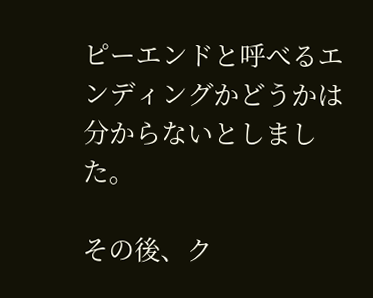ピーエンドと呼べるエンディングかどうかは分からないとしました。

その後、ク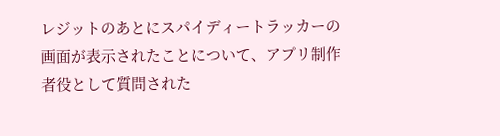レジットのあとにスパイディートラッカーの画面が表示されたことについて、アプリ制作者役として質問された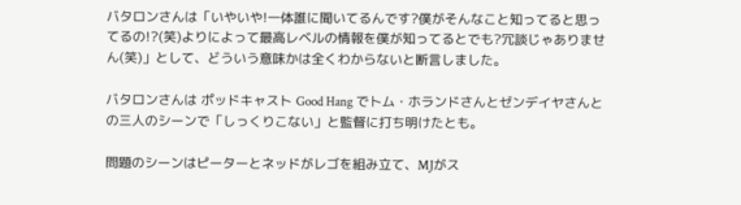バタロンさんは「いやいや!一体誰に聞いてるんです?僕がそんなこと知ってると思ってるの!?(笑)よりによって最高レベルの情報を僕が知ってるとでも?冗談じゃありません(笑)」として、どういう意味かは全くわからないと断言しました。

バタロンさんは ポッドキャスト Good Hang でトム・ホランドさんとゼンデイヤさんとの三人のシーンで「しっくりこない」と監督に打ち明けたとも。

問題のシーンはピーターとネッドがレゴを組み立て、MJがス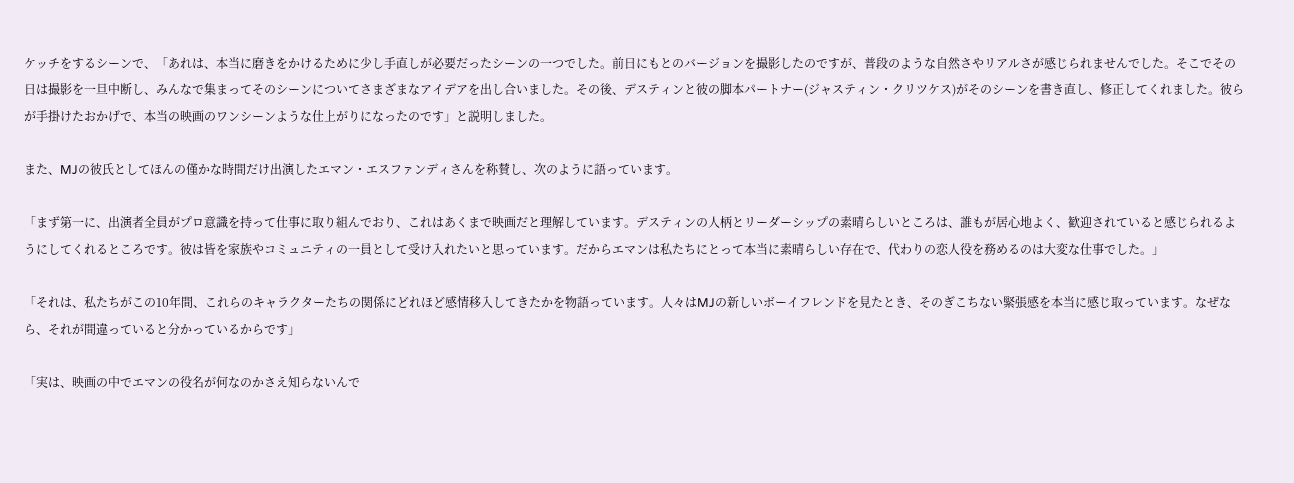ケッチをするシーンで、「あれは、本当に磨きをかけるために少し手直しが必要だったシーンの一つでした。前日にもとのバージョンを撮影したのですが、普段のような自然さやリアルさが感じられませんでした。そこでその日は撮影を一旦中断し、みんなで集まってそのシーンについてさまざまなアイデアを出し合いました。その後、デスティンと彼の脚本パートナー(ジャスティン・クリツケス)がそのシーンを書き直し、修正してくれました。彼らが手掛けたおかげで、本当の映画のワンシーンような仕上がりになったのです」と説明しました。

また、MJの彼氏としてほんの僅かな時間だけ出演したエマン・エスファンディさんを称賛し、次のように語っています。

「まず第一に、出演者全員がプロ意識を持って仕事に取り組んでおり、これはあくまで映画だと理解しています。デスティンの人柄とリーダーシップの素晴らしいところは、誰もが居心地よく、歓迎されていると感じられるようにしてくれるところです。彼は皆を家族やコミュニティの一員として受け入れたいと思っています。だからエマンは私たちにとって本当に素晴らしい存在で、代わりの恋人役を務めるのは大変な仕事でした。」

「それは、私たちがこの10年間、これらのキャラクターたちの関係にどれほど感情移入してきたかを物語っています。人々はMJの新しいボーイフレンドを見たとき、そのぎこちない緊張感を本当に感じ取っています。なぜなら、それが間違っていると分かっているからです」

「実は、映画の中でエマンの役名が何なのかさえ知らないんで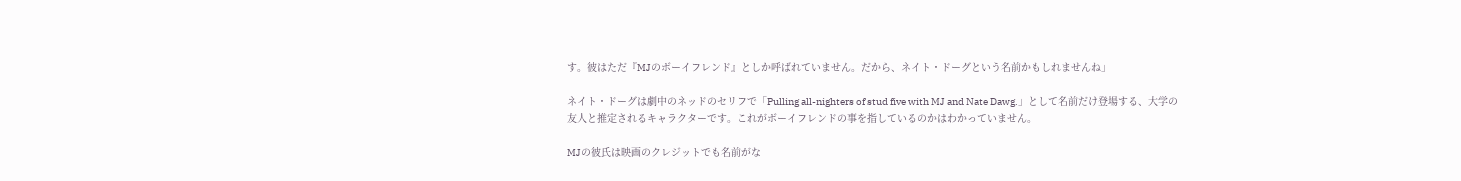す。彼はただ『MJのボーイフレンド』としか呼ばれていません。だから、ネイト・ドーグという名前かもしれませんね」

ネイト・ドーグは劇中のネッドのセリフで「Pulling all-nighters of stud five with MJ and Nate Dawg.」として名前だけ登場する、大学の友人と推定されるキャラクターです。これがボーイフレンドの事を指しているのかはわかっていません。

MJの彼氏は映画のクレジットでも名前がな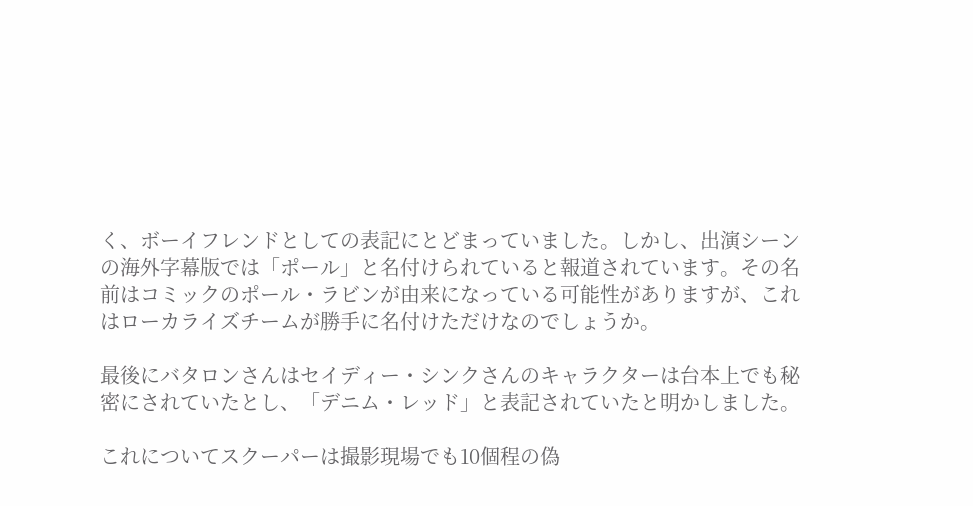く、ボーイフレンドとしての表記にとどまっていました。しかし、出演シーンの海外字幕版では「ポール」と名付けられていると報道されています。その名前はコミックのポール・ラビンが由来になっている可能性がありますが、これはローカライズチームが勝手に名付けただけなのでしょうか。

最後にバタロンさんはセイディー・シンクさんのキャラクターは台本上でも秘密にされていたとし、「デニム・レッド」と表記されていたと明かしました。

これについてスクーパーは撮影現場でも10個程の偽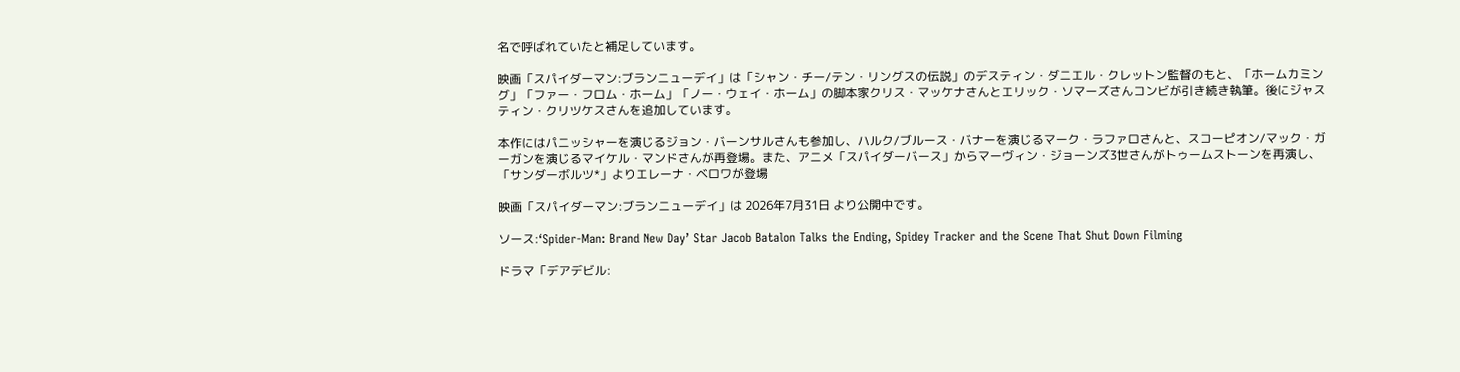名で呼ばれていたと補足しています。

映画「スパイダーマン:ブランニューデイ」は「シャン・チー/テン・リングスの伝説」のデスティン・ダニエル・クレットン監督のもと、「ホームカミング」「ファー・フロム・ホーム」「ノー・ウェイ・ホーム」の脚本家クリス・マッケナさんとエリック・ソマーズさんコンビが引き続き執筆。後にジャスティン・クリツケスさんを追加しています。

本作にはパニッシャーを演じるジョン・バーンサルさんも参加し、ハルク/ブルース・バナーを演じるマーク・ラファロさんと、スコーピオン/マック・ガーガンを演じるマイケル・マンドさんが再登場。また、アニメ「スパイダーバース」からマーヴィン・ジョーンズ3世さんがトゥームストーンを再演し、「サンダーボルツ*」よりエレーナ・ベロワが登場

映画「スパイダーマン:ブランニューデイ」は 2026年7月31日 より公開中です。

ソース:‘Spider-Man: Brand New Day’ Star Jacob Batalon Talks the Ending, Spidey Tracker and the Scene That Shut Down Filming

ドラマ「デアデビル: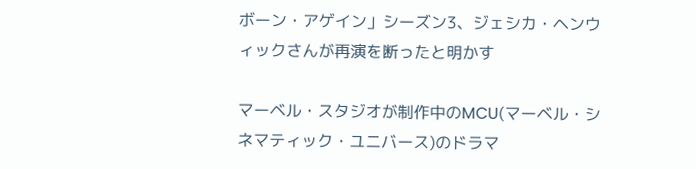ボーン・アゲイン」シーズン3、ジェシカ・ヘンウィックさんが再演を断ったと明かす

マーベル・スタジオが制作中のMCU(マーベル・シネマティック・ユニバース)のドラマ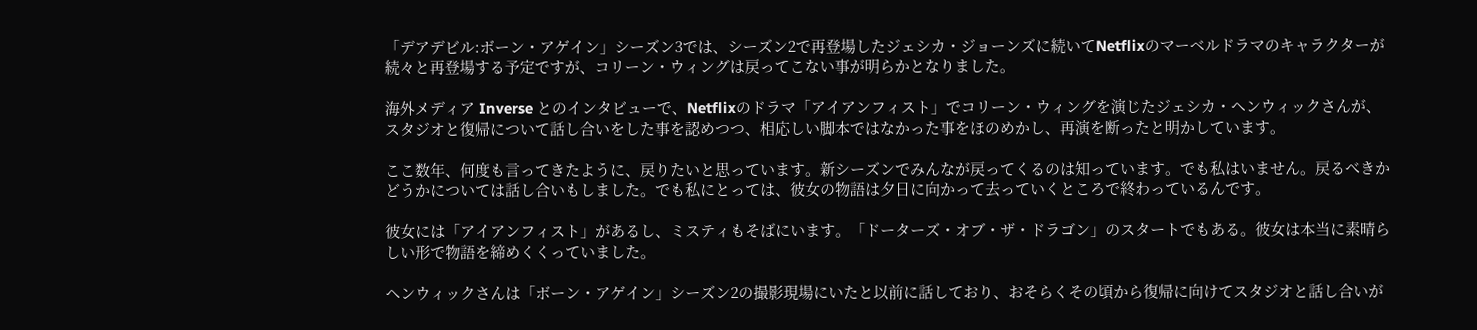「デアデビル:ボーン・アゲイン」シーズン3では、シーズン2で再登場したジェシカ・ジョーンズに続いてNetflixのマーベルドラマのキャラクターが続々と再登場する予定ですが、コリーン・ウィングは戻ってこない事が明らかとなりました。

海外メディア Inverse とのインタビューで、Netflixのドラマ「アイアンフィスト」でコリーン・ウィングを演じたジェシカ・ヘンウィックさんが、スタジオと復帰について話し合いをした事を認めつつ、相応しい脚本ではなかった事をほのめかし、再演を断ったと明かしています。

ここ数年、何度も言ってきたように、戻りたいと思っています。新シーズンでみんなが戻ってくるのは知っています。でも私はいません。戻るべきかどうかについては話し合いもしました。でも私にとっては、彼女の物語は夕日に向かって去っていくところで終わっているんです。

彼女には「アイアンフィスト」があるし、ミスティもそばにいます。「ドーターズ・オブ・ザ・ドラゴン」のスタートでもある。彼女は本当に素晴らしい形で物語を締めくくっていました。

ヘンウィックさんは「ボーン・アゲイン」シーズン2の撮影現場にいたと以前に話しており、おそらくその頃から復帰に向けてスタジオと話し合いが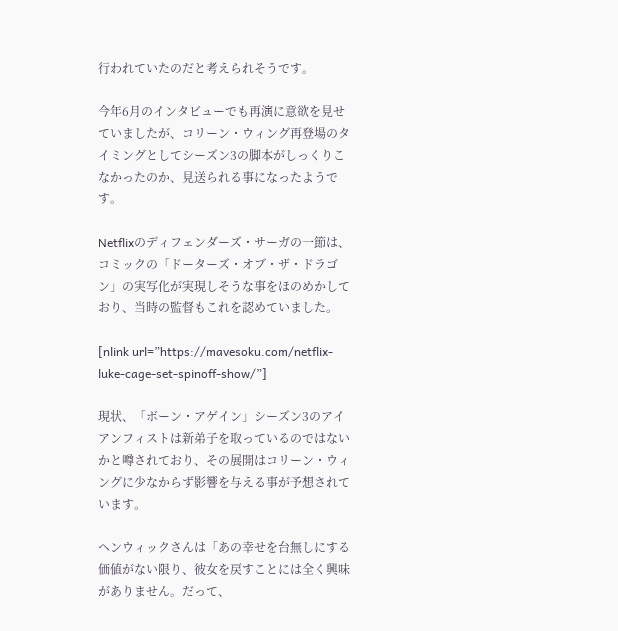行われていたのだと考えられそうです。

今年6月のインタビューでも再演に意欲を見せていましたが、コリーン・ウィング再登場のタイミングとしてシーズン3の脚本がしっくりこなかったのか、見送られる事になったようです。

Netflixのディフェンダーズ・サーガの一節は、コミックの「ドーターズ・オブ・ザ・ドラゴン」の実写化が実現しそうな事をほのめかしており、当時の監督もこれを認めていました。

[nlink url=”https://mavesoku.com/netflix-luke-cage-set-spinoff-show/”]

現状、「ボーン・アゲイン」シーズン3のアイアンフィストは新弟子を取っているのではないかと噂されており、その展開はコリーン・ウィングに少なからず影響を与える事が予想されています。

ヘンウィックさんは「あの幸せを台無しにする価値がない限り、彼女を戻すことには全く興味がありません。だって、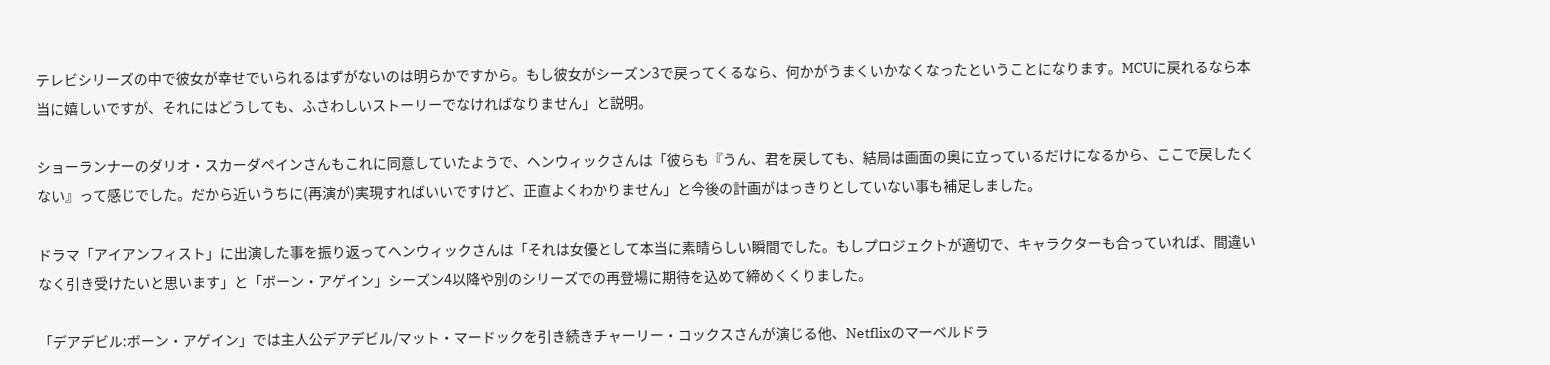テレビシリーズの中で彼女が幸せでいられるはずがないのは明らかですから。もし彼女がシーズン3で戻ってくるなら、何かがうまくいかなくなったということになります。MCUに戻れるなら本当に嬉しいですが、それにはどうしても、ふさわしいストーリーでなければなりません」と説明。

ショーランナーのダリオ・スカーダペインさんもこれに同意していたようで、ヘンウィックさんは「彼らも『うん、君を戻しても、結局は画面の奥に立っているだけになるから、ここで戻したくない』って感じでした。だから近いうちに(再演が)実現すればいいですけど、正直よくわかりません」と今後の計画がはっきりとしていない事も補足しました。

ドラマ「アイアンフィスト」に出演した事を振り返ってヘンウィックさんは「それは女優として本当に素晴らしい瞬間でした。もしプロジェクトが適切で、キャラクターも合っていれば、間違いなく引き受けたいと思います」と「ボーン・アゲイン」シーズン4以降や別のシリーズでの再登場に期待を込めて締めくくりました。

「デアデビル:ボーン・アゲイン」では主人公デアデビル/マット・マードックを引き続きチャーリー・コックスさんが演じる他、Netflixのマーベルドラ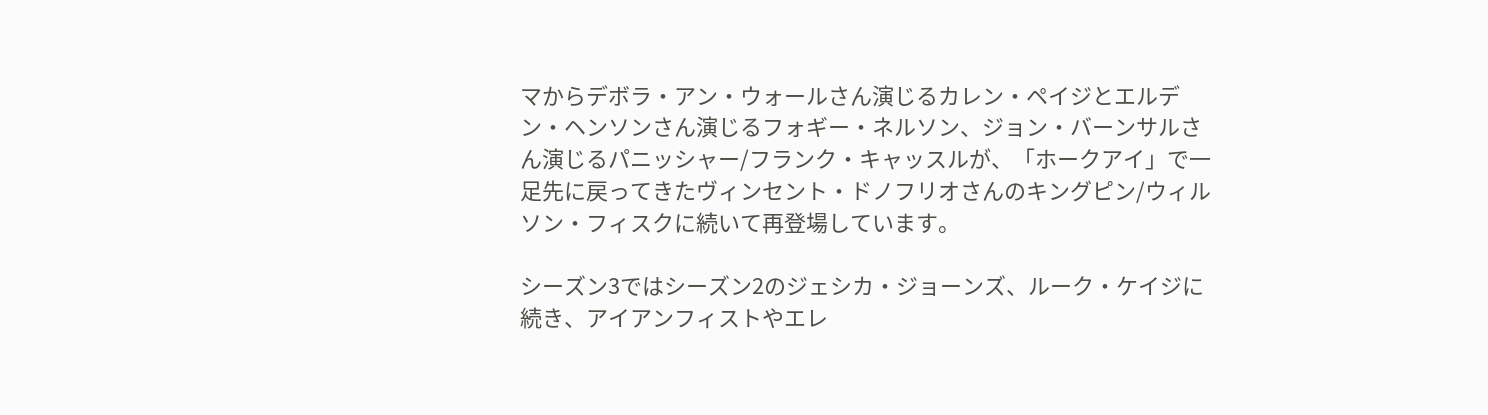マからデボラ・アン・ウォールさん演じるカレン・ペイジとエルデン・ヘンソンさん演じるフォギー・ネルソン、ジョン・バーンサルさん演じるパニッシャー/フランク・キャッスルが、「ホークアイ」で一足先に戻ってきたヴィンセント・ドノフリオさんのキングピン/ウィルソン・フィスクに続いて再登場しています。

シーズン3ではシーズン2のジェシカ・ジョーンズ、ルーク・ケイジに続き、アイアンフィストやエレ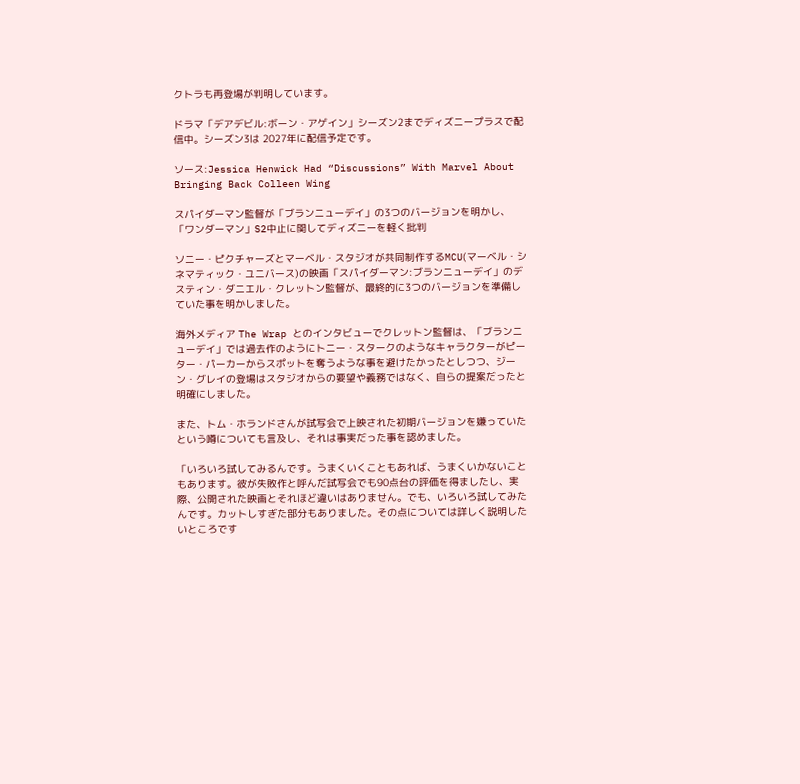クトラも再登場が判明しています。

ドラマ「デアデビル:ボーン・アゲイン」シーズン2までディズニープラスで配信中。シーズン3は 2027年に配信予定です。

ソース:Jessica Henwick Had “Discussions” With Marvel About Bringing Back Colleen Wing

スパイダーマン監督が「ブランニューデイ」の3つのバージョンを明かし、「ワンダーマン」S2中止に関してディズニーを軽く批判

ソニー・ピクチャーズとマーベル・スタジオが共同制作するMCU(マーベル・シネマティック・ユニバース)の映画「スパイダーマン:ブランニューデイ」のデスティン・ダニエル・クレットン監督が、最終的に3つのバージョンを準備していた事を明かしました。

海外メディア The Wrap とのインタビューでクレットン監督は、「ブランニューデイ」では過去作のようにトニー・スタークのようなキャラクターがピーター・パーカーからスポットを奪うような事を避けたかったとしつつ、ジーン・グレイの登場はスタジオからの要望や義務ではなく、自らの提案だったと明確にしました。

また、トム・ホランドさんが試写会で上映された初期バージョンを嫌っていたという噂についても言及し、それは事実だった事を認めました。

「いろいろ試してみるんです。うまくいくこともあれば、うまくいかないこともあります。彼が失敗作と呼んだ試写会でも90点台の評価を得ましたし、実際、公開された映画とそれほど違いはありません。でも、いろいろ試してみたんです。カットしすぎた部分もありました。その点については詳しく説明したいところです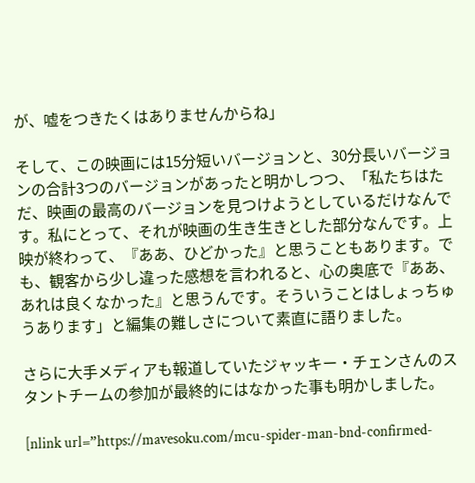が、嘘をつきたくはありませんからね」

そして、この映画には15分短いバージョンと、30分長いバージョンの合計3つのバージョンがあったと明かしつつ、「私たちはただ、映画の最高のバージョンを見つけようとしているだけなんです。私にとって、それが映画の生き生きとした部分なんです。上映が終わって、『ああ、ひどかった』と思うこともあります。でも、観客から少し違った感想を言われると、心の奥底で『ああ、あれは良くなかった』と思うんです。そういうことはしょっちゅうあります」と編集の難しさについて素直に語りました。

さらに大手メディアも報道していたジャッキー・チェンさんのスタントチームの参加が最終的にはなかった事も明かしました。

[nlink url=”https://mavesoku.com/mcu-spider-man-bnd-confirmed-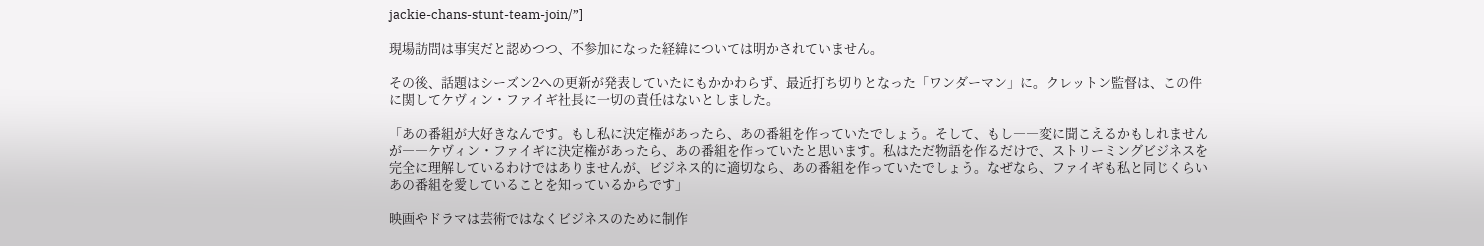jackie-chans-stunt-team-join/”]

現場訪問は事実だと認めつつ、不参加になった経緯については明かされていません。

その後、話題はシーズン2への更新が発表していたにもかかわらず、最近打ち切りとなった「ワンダーマン」に。クレットン監督は、この件に関してケヴィン・ファイギ社長に一切の責任はないとしました。

「あの番組が大好きなんです。もし私に決定権があったら、あの番組を作っていたでしょう。そして、もし――変に聞こえるかもしれませんが――ケヴィン・ファイギに決定権があったら、あの番組を作っていたと思います。私はただ物語を作るだけで、ストリーミングビジネスを完全に理解しているわけではありませんが、ビジネス的に適切なら、あの番組を作っていたでしょう。なぜなら、ファイギも私と同じくらいあの番組を愛していることを知っているからです」

映画やドラマは芸術ではなくビジネスのために制作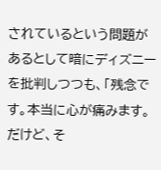されているという問題があるとして暗にディズニーを批判しつつも、「残念です。本当に心が痛みます。だけど、そ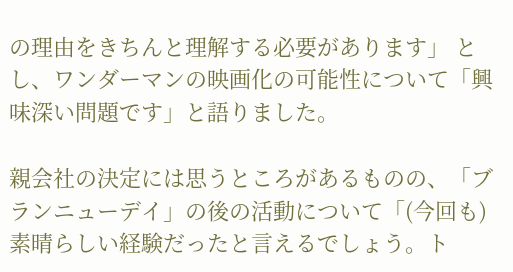の理由をきちんと理解する必要があります」 とし、ワンダーマンの映画化の可能性について「興味深い問題です」と語りました。

親会社の決定には思うところがあるものの、「ブランニューデイ」の後の活動について「(今回も)素晴らしい経験だったと言えるでしょう。ト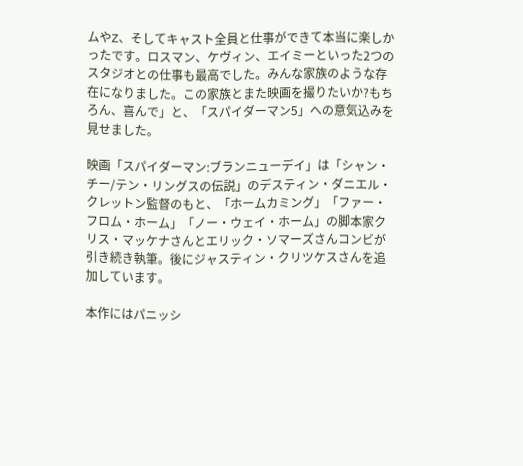ムやZ、そしてキャスト全員と仕事ができて本当に楽しかったです。ロスマン、ケヴィン、エイミーといった2つのスタジオとの仕事も最高でした。みんな家族のような存在になりました。この家族とまた映画を撮りたいか?もちろん、喜んで」と、「スパイダーマン5」への意気込みを見せました。

映画「スパイダーマン:ブランニューデイ」は「シャン・チー/テン・リングスの伝説」のデスティン・ダニエル・クレットン監督のもと、「ホームカミング」「ファー・フロム・ホーム」「ノー・ウェイ・ホーム」の脚本家クリス・マッケナさんとエリック・ソマーズさんコンビが引き続き執筆。後にジャスティン・クリツケスさんを追加しています。

本作にはパニッシ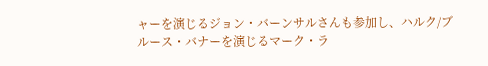ャーを演じるジョン・バーンサルさんも参加し、ハルク/ブルース・バナーを演じるマーク・ラ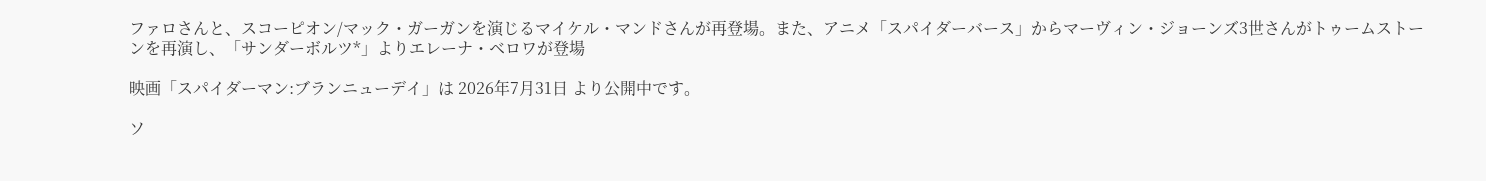ファロさんと、スコーピオン/マック・ガーガンを演じるマイケル・マンドさんが再登場。また、アニメ「スパイダーバース」からマーヴィン・ジョーンズ3世さんがトゥームストーンを再演し、「サンダーボルツ*」よりエレーナ・ベロワが登場

映画「スパイダーマン:ブランニューデイ」は 2026年7月31日 より公開中です。

ソ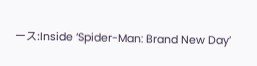ース:Inside ‘Spider-Man: Brand New Day’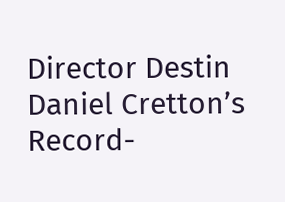Director Destin Daniel Cretton’s Record-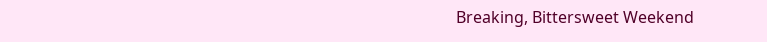Breaking, Bittersweet Weekend